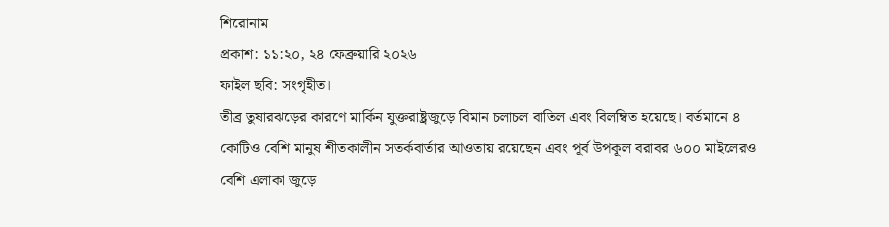শিরোনাম
প্রকাশ: ১১:২০, ২৪ ফেব্রুয়ারি ২০২৬
ফাইল ছবি: সংগৃহীত।
তীব্র তুষারঝড়ের কারণে মার্কিন যুক্তরাষ্ট্রজুড়ে বিমান চলাচল বাতিল এবং বিলম্বিত হয়েছে। বর্তমানে ৪ কোটিও বেশি মানুষ শীতকালীন সতর্কবার্তার আওতায় রয়েছেন এবং পূর্ব উপকূল বরাবর ৬০০ মাইলেরও বেশি এলাকা জুড়ে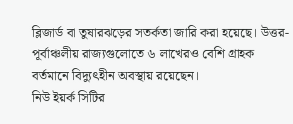ব্লিজার্ড বা তুষারঝড়ের সতর্কতা জারি করা হয়েছে। উত্তর-পূর্বাঞ্চলীয় রাজ্যগুলোতে ৬ লাখেরও বেশি গ্রাহক বর্তমানে বিদ্যুৎহীন অবস্থায় রয়েছেন।
নিউ ইয়র্ক সিটির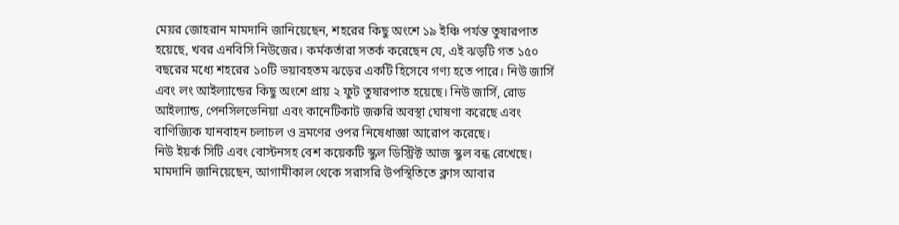মেয়র জোহরান মামদানি জানিয়েছেন, শহরের কিছু অংশে ১৯ ইঞ্চি পর্যন্ত তুষারপাত হয়েছে, খবর এনবিসি নিউজের। কর্মকর্তারা সতর্ক করেছেন যে, এই ঝড়টি গত ১৫০ বছরের মধ্যে শহরের ১০টি ভয়াবহতম ঝড়ের একটি হিসেবে গণ্য হতে পারে। নিউ জার্সি এবং লং আইল্যান্ডের কিছু অংশে প্রায় ২ ফুট তুষারপাত হয়েছে। নিউ জার্সি, রোড আইল্যান্ড, পেনসিলভেনিয়া এবং কানেটিকাট জরুরি অবস্থা ঘোষণা করেছে এবং বাণিজ্যিক যানবাহন চলাচল ও ভ্রমণের ওপর নিষেধাজ্ঞা আরোপ করেছে।
নিউ ইয়র্ক সিটি এবং বোস্টনসহ বেশ কয়েকটি স্কুল ডিস্ট্রিক্ট আজ স্কুল বন্ধ রেখেছে। মামদানি জানিয়েছেন, আগামীকাল থেকে সরাসরি উপস্থিতিতে ক্লাস আবার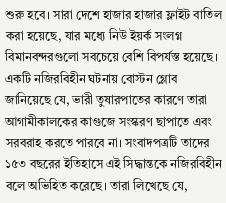শুরু হবে। সারা দেশে হাজার হাজার ফ্লাইট বাতিল করা হয়েছে, যার মধ্যে নিউ ইয়র্ক সংলগ্ন বিমানবন্দরগুলো সবচেয়ে বেশি বিপর্যস্ত হয়েছে।
একটি নজিরবিহীন ঘটনায় বোস্টন গ্লোব জানিয়েছে যে, ভারী তুষারপাতের কারণে তারা আগামীকালকের কাগুজে সংস্করণ ছাপাতে এবং সরবরাহ করতে পারবে না। সংবাদপত্রটি তাদের ১৫৩ বছরের ইতিহাসে এই সিদ্ধান্তকে নজিরবিহীন বলে অভিহিত করেছে। তারা লিখেছে যে,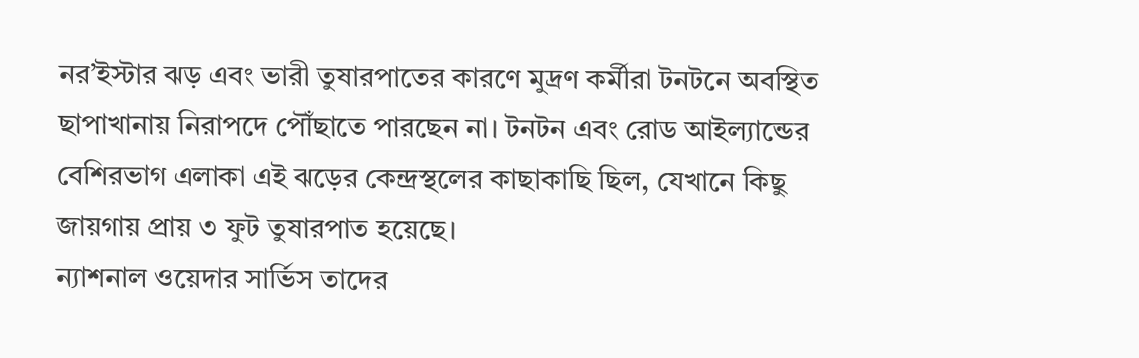নর’ইস্টার ঝড় এবং ভারী তুষারপাতের কারণে মুদ্রণ কর্মীরা টনটনে অবস্থিত ছাপাখানায় নিরাপদে পৌঁছাতে পারছেন না। টনটন এবং রোড আইল্যান্ডের বেশিরভাগ এলাকা এই ঝড়ের কেন্দ্রস্থলের কাছাকাছি ছিল, যেখানে কিছু জায়গায় প্রায় ৩ ফুট তুষারপাত হয়েছে।
ন্যাশনাল ওয়েদার সার্ভিস তাদের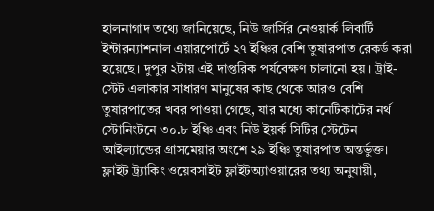হালনাগাদ তথ্যে জানিয়েছে, নিউ জার্সির নেওয়ার্ক লিবার্টি ইন্টারন্যাশনাল এয়ারপোর্টে ২৭ ইঞ্চির বেশি তুষারপাত রেকর্ড করা হয়েছে। দুপুর ২টায় এই দাপ্তরিক পর্যবেক্ষণ চালানো হয়। ট্রাই-স্টেট এলাকার সাধারণ মানুষের কাছ থেকে আরও বেশি তুষারপাতের খবর পাওয়া গেছে, যার মধ্যে কানেটিকাটের নর্থ স্টোনিংটনে ৩০.৮ ইঞ্চি এবং নিউ ইয়র্ক সিটির স্টেটেন আইল্যান্ডের গ্রাসমেয়ার অংশে ২৯ ইঞ্চি তুষারপাত অন্তর্ভুক্ত। ফ্লাইট ট্র্যাকিং ওয়েবসাইট ফ্লাইটঅ্যাওয়ারের তথ্য অনুযায়ী,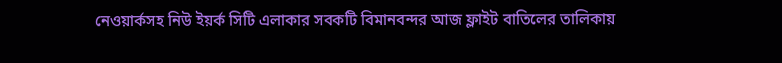নেওয়ার্কসহ নিউ ইয়র্ক সিটি এলাকার সবকটি বিমানবন্দর আজ ফ্লাইট বাতিলের তালিকায়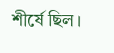শীর্ষে ছিল।